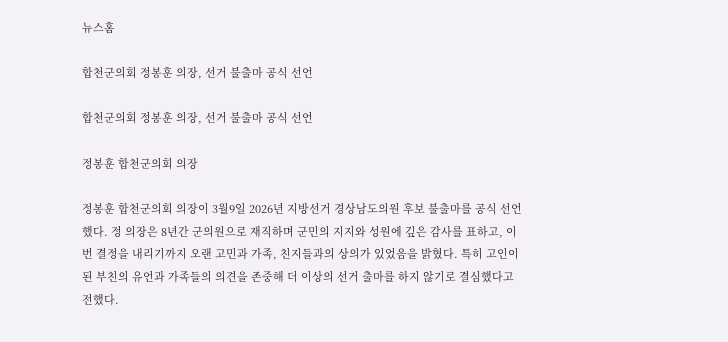뉴스홈

합천군의회 정봉훈 의장, 선거 불출마 공식 선언

합천군의회 정봉훈 의장, 선거 불출마 공식 선언

정봉훈 합천군의회 의장

정봉훈 합천군의회 의장이 3월9일 2026년 지방선거 경상남도의원 후보 불출마를 공식 선언했다. 정 의장은 8년간 군의원으로 재직하며 군민의 지지와 성원에 깊은 감사를 표하고, 이번 결정을 내리기까지 오랜 고민과 가족, 친지들과의 상의가 있었음을 밝혔다. 특히 고인이 된 부친의 유언과 가족들의 의견을 존중해 더 이상의 선거 출마를 하지 않기로 결심했다고 전했다.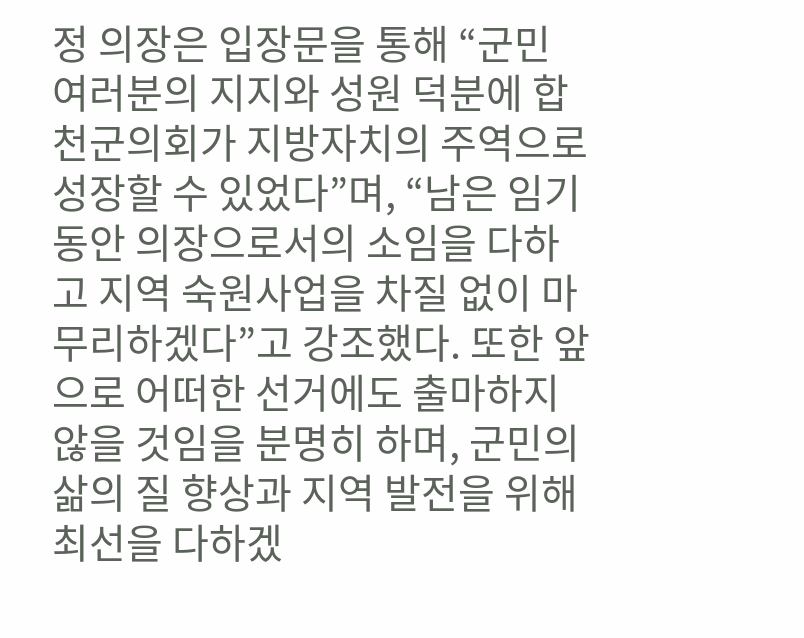정 의장은 입장문을 통해 “군민 여러분의 지지와 성원 덕분에 합천군의회가 지방자치의 주역으로 성장할 수 있었다”며, “남은 임기 동안 의장으로서의 소임을 다하고 지역 숙원사업을 차질 없이 마무리하겠다”고 강조했다. 또한 앞으로 어떠한 선거에도 출마하지 않을 것임을 분명히 하며, 군민의 삶의 질 향상과 지역 발전을 위해 최선을 다하겠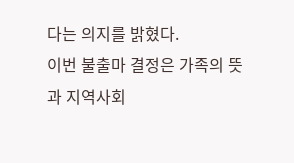다는 의지를 밝혔다.
이번 불출마 결정은 가족의 뜻과 지역사회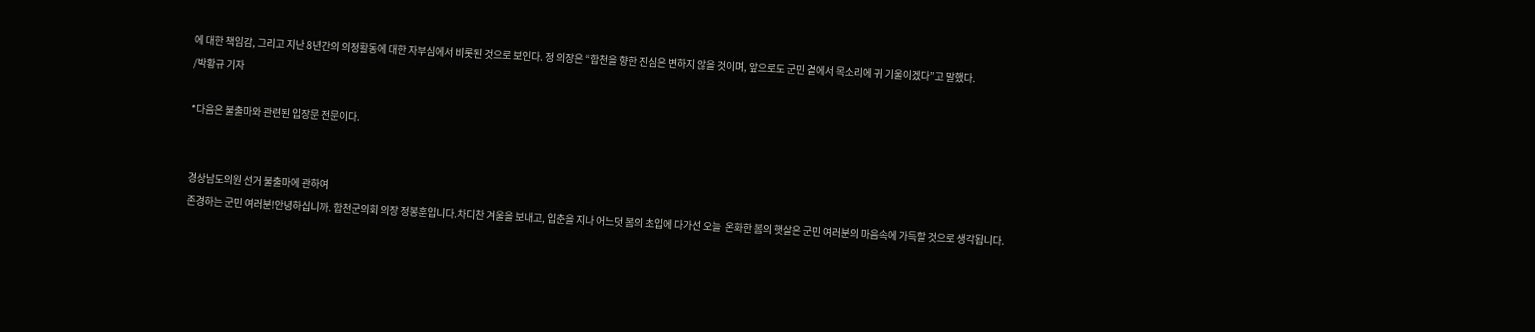에 대한 책임감, 그리고 지난 8년간의 의정활동에 대한 자부심에서 비롯된 것으로 보인다. 정 의장은 “합천을 향한 진심은 변하지 않을 것이며, 앞으로도 군민 곁에서 목소리에 귀 기울이겠다”고 말했다.
/박황규 기자

*다음은 불출마와 관련된 입장문 전문이다.


경상남도의원 선거 불출마에 관하여
존경하는 군민 여러분!안녕하십니까. 합천군의회 의장 정봉훈입니다.차디찬 겨울을 보내고, 입춘을 지나 어느덧 봄의 초입에 다가선 오늘  온화한 봄의 햇살은 군민 여러분의 마음속에 가득할 것으로 생각됩니다.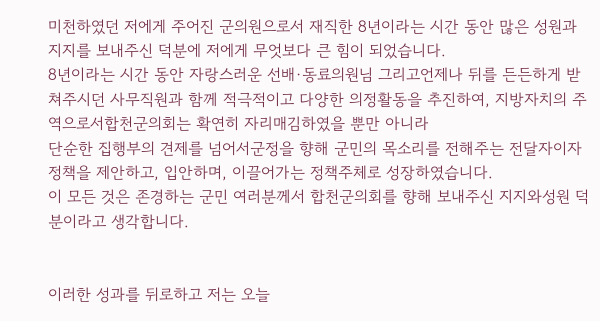미천하였던 저에게 주어진 군의원으로서 재직한 8년이라는 시간 동안 많은 성원과 지지를 보내주신 덕분에 저에게 무엇보다 큰 힘이 되었습니다.
8년이라는 시간 동안 자랑스러운 선배·동료의원님 그리고언제나 뒤를 든든하게 받쳐주시던 사무직원과 함께 적극적이고 다양한 의정활동을 추진하여, 지방자치의 주역으로서합천군의회는 확연히 자리매김하였을 뿐만 아니라
단순한 집행부의 견제를 넘어서군정을 향해 군민의 목소리를 전해주는 전달자이자정책을 제안하고, 입안하며, 이끌어가는 정책주체로 성장하였습니다.
이 모든 것은 존경하는 군민 여러분께서 합천군의회를 향해 보내주신 지지와성원 덕분이라고 생각합니다.


이러한 성과를 뒤로하고 저는 오늘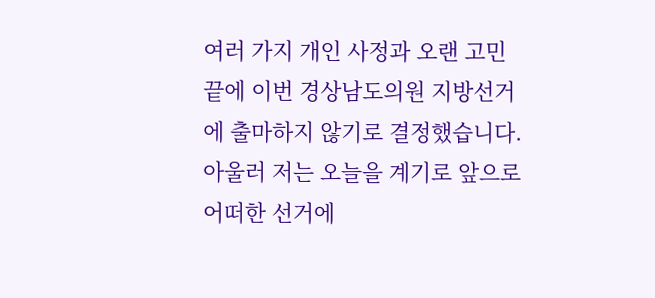여러 가지 개인 사정과 오랜 고민 끝에 이번 경상남도의원 지방선거에 출마하지 않기로 결정했습니다. 아울러 저는 오늘을 계기로 앞으로 어떠한 선거에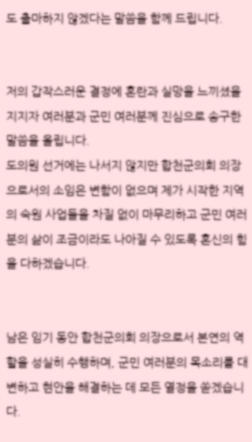도 출마하지 않겠다는 말씀을 함께 드립니다.


저의 갑작스러운 결정에 혼란과 실망을 느끼셨을 지지자 여러분과 군민 여러분께 진심으로 송구한 말씀을 올립니다.
도의원 선거에는 나서지 않지만 합천군의회 의장으로서의 소임은 변함이 없으며 제가 시작한 지역의 숙원 사업들을 차질 없이 마무리하고 군민 여러분의 삶이 조금이라도 나아질 수 있도록 혼신의 힘을 다하겠습니다.


남은 임기 동안 합천군의회 의장으로서 본연의 역할을 성실히 수행하며, 군민 여러분의 목소리를 대변하고 현안을 해결하는 데 모든 열정을 쏟겠습니다.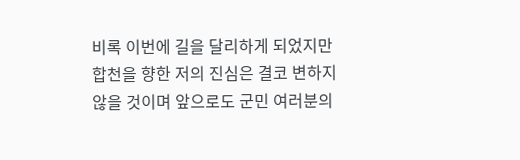비록 이번에 길을 달리하게 되었지만 합천을 향한 저의 진심은 결코 변하지 않을 것이며 앞으로도 군민 여러분의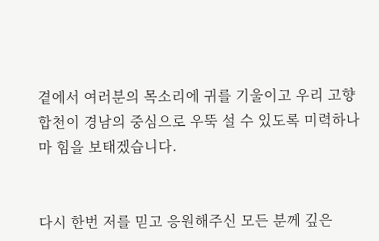곁에서 여러분의 목소리에 귀를 기울이고 우리 고향 합천이 경남의 중심으로 우뚝 설 수 있도록 미력하나마 힘을 보태겠습니다.


다시 한번 저를 믿고 응원해주신 모든 분께 깊은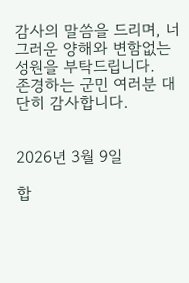감사의 말씀을 드리며, 너그러운 양해와 변함없는 성원을 부탁드립니다.
존경하는 군민 여러분 대단히 감사합니다.


2026년 3월 9일

합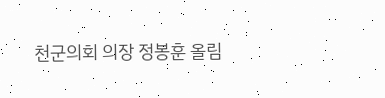천군의회 의장 정봉훈 올림